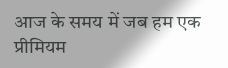आज के समय में जब हम एक प्रीमियम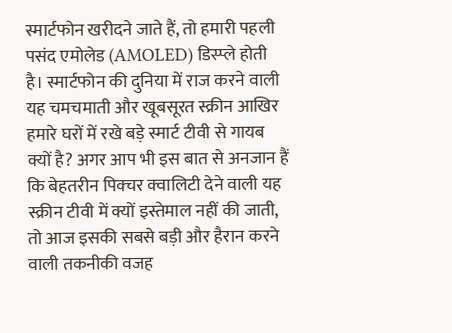स्मार्टफोन खरीदने जाते हैं, तो हमारी पहली पसंद एमोलेड (AMOLED) डिस्प्ले होती है। स्मार्टफोन की दुनिया में राज करने वाली यह चमचमाती और खूबसूरत स्क्रीन आखिर हमारे घरों में रखे बड़े स्मार्ट टीवी से गायब क्यों है? अगर आप भी इस बात से अनजान हैं कि बेहतरीन पिक्चर क्वालिटी देने वाली यह स्क्रीन टीवी में क्यों इस्तेमाल नहीं की जाती, तो आज इसकी सबसे बड़ी और हैरान करने वाली तकनीकी वजह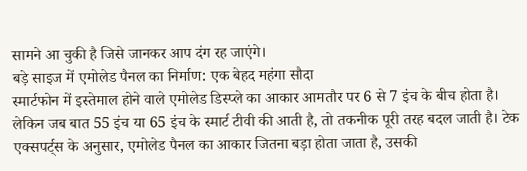सामने आ चुकी है जिसे जानकर आप दंग रह जाएंगे।
बड़े साइज में एमोलेड पैनल का निर्माण: एक बेहद महंगा सौदा
स्मार्टफोन में इस्तेमाल होने वाले एमोलेड डिस्प्ले का आकार आमतौर पर 6 से 7 इंच के बीच होता है। लेकिन जब बात 55 इंच या 65 इंच के स्मार्ट टीवी की आती है, तो तकनीक पूरी तरह बदल जाती है। टेक एक्सपर्ट्स के अनुसार, एमोलेड पैनल का आकार जितना बड़ा होता जाता है, उसकी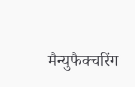मैन्युफैक्चरिंग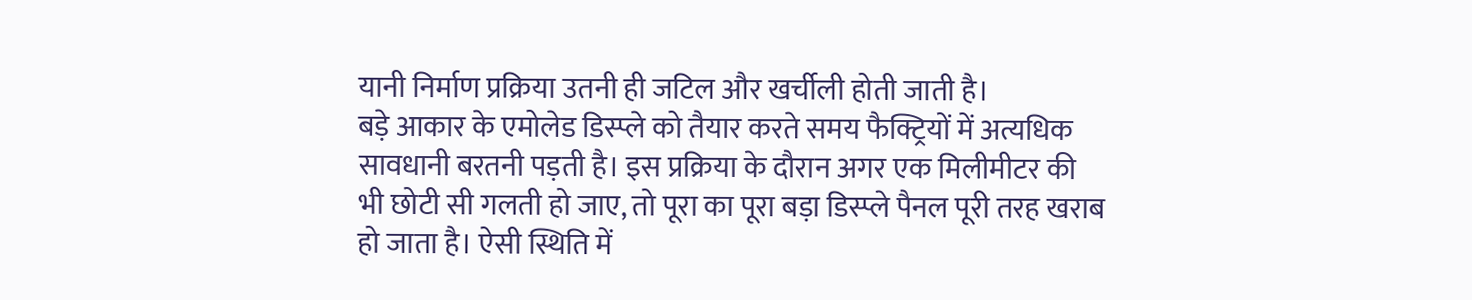यानी निर्माण प्रक्रिया उतनी ही जटिल और खर्चीली होती जाती है।
बड़े आकार के एमोलेड डिस्प्ले को तैयार करते समय फैक्ट्रियों में अत्यधिक सावधानी बरतनी पड़ती है। इस प्रक्रिया के दौरान अगर एक मिलीमीटर की भी छोटी सी गलती हो जाए, तो पूरा का पूरा बड़ा डिस्प्ले पैनल पूरी तरह खराब हो जाता है। ऐसी स्थिति में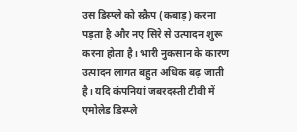उस डिस्प्ले को स्क्रैप (कबाड़) करना पड़ता है और नए सिरे से उत्पादन शुरू करना होता है। भारी नुकसान के कारण उत्पादन लागत बहुत अधिक बढ़ जाती है। यदि कंपनियां जबरदस्ती टीवी में एमोलेड डिस्प्ले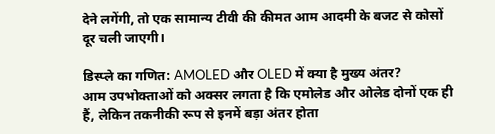देने लगेंगी, तो एक सामान्य टीवी की कीमत आम आदमी के बजट से कोसों दूर चली जाएगी।

डिस्प्ले का गणित: AMOLED और OLED में क्या है मुख्य अंतर?
आम उपभोक्ताओं को अक्सर लगता है कि एमोलेड और ओलेड दोनों एक ही हैं, लेकिन तकनीकी रूप से इनमें बड़ा अंतर होता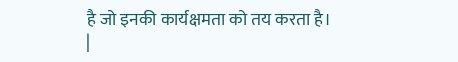है जो इनकी कार्यक्षमता को तय करता है।
|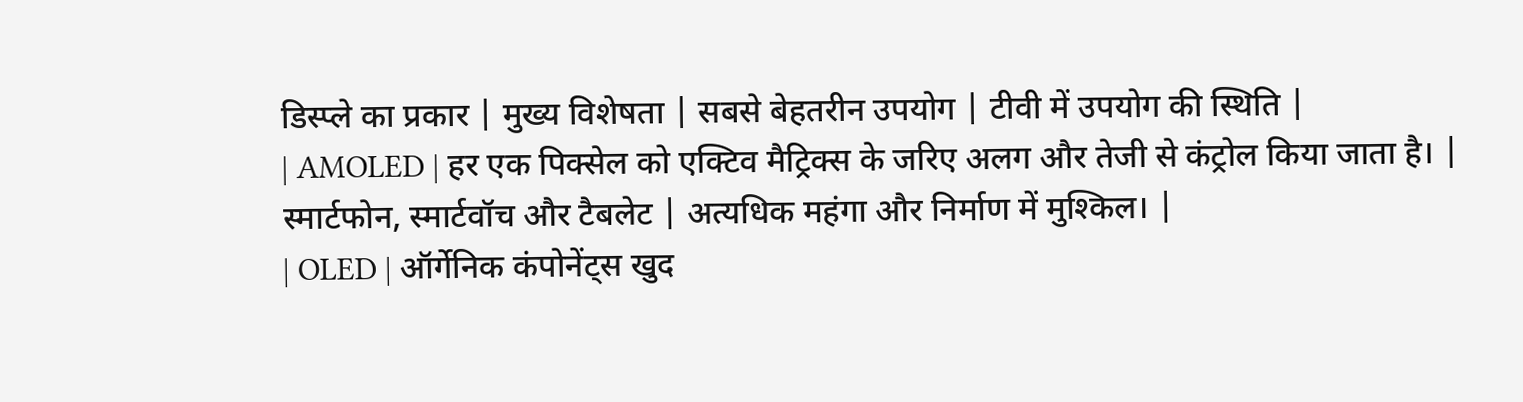डिस्प्ले का प्रकार | मुख्य विशेषता | सबसे बेहतरीन उपयोग | टीवी में उपयोग की स्थिति |
| AMOLED | हर एक पिक्सेल को एक्टिव मैट्रिक्स के जरिए अलग और तेजी से कंट्रोल किया जाता है। | स्मार्टफोन, स्मार्टवॉच और टैबलेट | अत्यधिक महंगा और निर्माण में मुश्किल। |
| OLED | ऑर्गेनिक कंपोनेंट्स खुद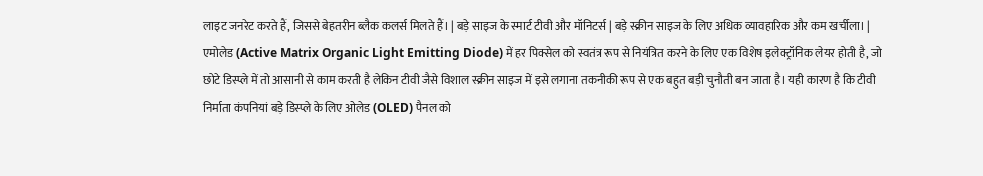लाइट जनरेट करते हैं, जिससे बेहतरीन ब्लैक कलर्स मिलते हैं। | बड़े साइज के स्मार्ट टीवी और मॉनिटर्स | बड़े स्क्रीन साइज के लिए अधिक व्यावहारिक और कम खर्चीला। |
एमोलेड (Active Matrix Organic Light Emitting Diode) में हर पिक्सेल को स्वतंत्र रूप से नियंत्रित करने के लिए एक विशेष इलेक्ट्रॉनिक लेयर होती है, जो छोटे डिस्प्ले में तो आसानी से काम करती है लेकिन टीवी जैसे विशाल स्क्रीन साइज में इसे लगाना तकनीकी रूप से एक बहुत बड़ी चुनौती बन जाता है। यही कारण है कि टीवी निर्माता कंपनियां बड़े डिस्प्ले के लिए ओलेड (OLED) पैनल को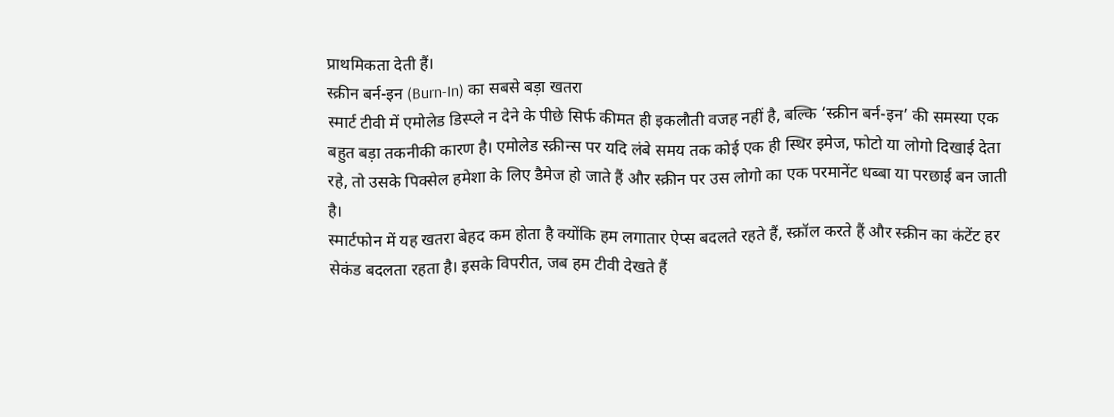प्राथमिकता देती हैं।
स्क्रीन बर्न-इन (Burn-In) का सबसे बड़ा खतरा
स्मार्ट टीवी में एमोलेड डिस्प्ले न देने के पीछे सिर्फ कीमत ही इकलौती वजह नहीं है, बल्कि ‘स्क्रीन बर्न-इन’ की समस्या एक बहुत बड़ा तकनीकी कारण है। एमोलेड स्क्रीन्स पर यदि लंबे समय तक कोई एक ही स्थिर इमेज, फोटो या लोगो दिखाई देता रहे, तो उसके पिक्सेल हमेशा के लिए डैमेज हो जाते हैं और स्क्रीन पर उस लोगो का एक परमानेंट धब्बा या परछाई बन जाती है।
स्मार्टफोन में यह खतरा बेहद कम होता है क्योंकि हम लगातार ऐप्स बदलते रहते हैं, स्क्रॉल करते हैं और स्क्रीन का कंटेंट हर सेकंड बदलता रहता है। इसके विपरीत, जब हम टीवी देखते हैं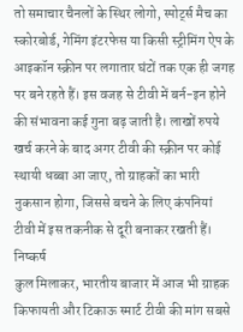तो समाचार चैनलों के स्थिर लोगो, स्पोर्ट्स मैच का स्कोरबोर्ड, गेमिंग इंटरफेस या किसी स्ट्रीमिंग ऐप के आइकॉन स्क्रीन पर लगातार घंटों तक एक ही जगह पर बने रहते हैं। इस वजह से टीवी में बर्न-इन होने की संभावना कई गुना बढ़ जाती है। लाखों रुपये खर्च करने के बाद अगर टीवी की स्क्रीन पर कोई स्थायी धब्बा आ जाए, तो ग्राहकों का भारी नुकसान होगा, जिससे बचने के लिए कंपनियां टीवी में इस तकनीक से दूरी बनाकर रखती हैं।
निष्कर्ष
कुल मिलाकर, भारतीय बाजार में आज भी ग्राहक किफायती और टिकाऊ स्मार्ट टीवी की मांग सबसे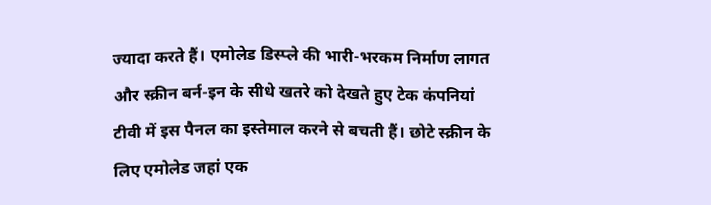ज्यादा करते हैं। एमोलेड डिस्प्ले की भारी-भरकम निर्माण लागत और स्क्रीन बर्न-इन के सीधे खतरे को देखते हुए टेक कंपनियां टीवी में इस पैनल का इस्तेमाल करने से बचती हैं। छोटे स्क्रीन के लिए एमोलेड जहां एक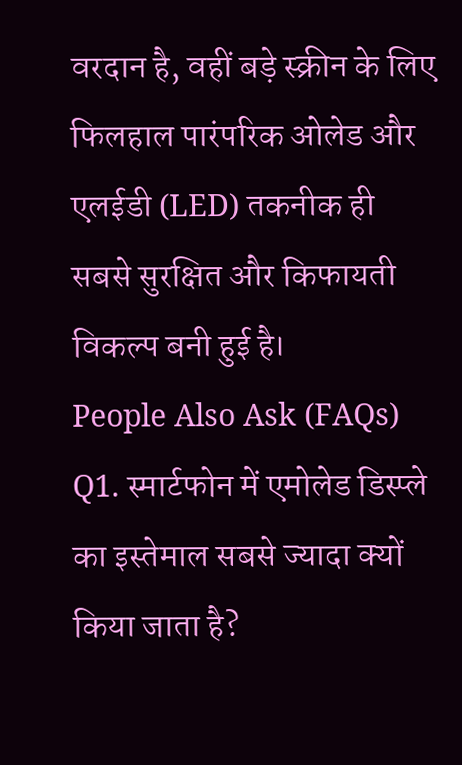वरदान है, वहीं बड़े स्क्रीन के लिए फिलहाल पारंपरिक ओलेड और एलईडी (LED) तकनीक ही सबसे सुरक्षित और किफायती विकल्प बनी हुई है।
People Also Ask (FAQs)
Q1. स्मार्टफोन में एमोलेड डिस्प्ले का इस्तेमाल सबसे ज्यादा क्यों किया जाता है?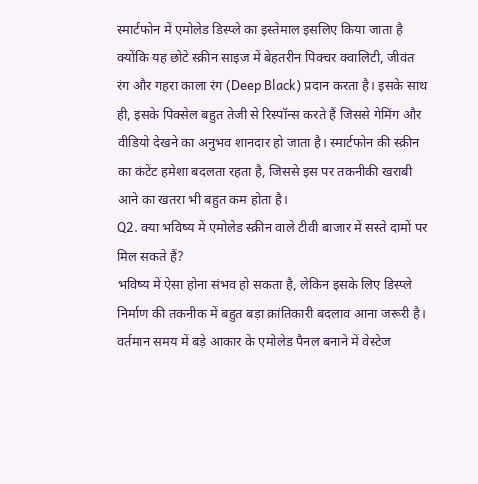स्मार्टफोन में एमोलेड डिस्प्ले का इस्तेमाल इसलिए किया जाता है क्योंकि यह छोटे स्क्रीन साइज में बेहतरीन पिक्चर क्वालिटी, जीवंत रंग और गहरा काला रंग (Deep Black) प्रदान करता है। इसके साथ ही, इसके पिक्सेल बहुत तेजी से रिस्पॉन्स करते हैं जिससे गेमिंग और वीडियो देखने का अनुभव शानदार हो जाता है। स्मार्टफोन की स्क्रीन का कंटेंट हमेशा बदलता रहता है, जिससे इस पर तकनीकी खराबी आने का खतरा भी बहुत कम होता है।
Q2. क्या भविष्य में एमोलेड स्क्रीन वाले टीवी बाजार में सस्ते दामों पर मिल सकते हैं?
भविष्य में ऐसा होना संभव हो सकता है, लेकिन इसके लिए डिस्प्ले निर्माण की तकनीक में बहुत बड़ा क्रांतिकारी बदलाव आना जरूरी है। वर्तमान समय में बड़े आकार के एमोलेड पैनल बनाने में वेस्टेज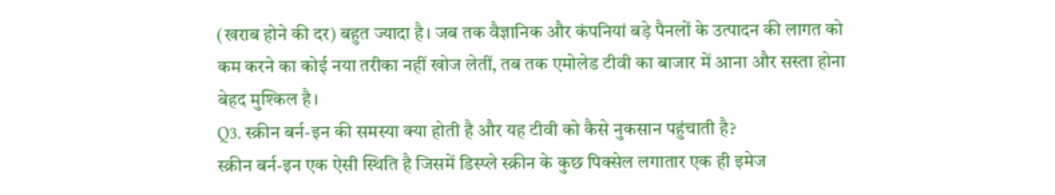(खराब होने की दर) बहुत ज्यादा है। जब तक वैज्ञानिक और कंपनियां बड़े पैनलों के उत्पादन की लागत को कम करने का कोई नया तरीका नहीं खोज लेतीं, तब तक एमोलेड टीवी का बाजार में आना और सस्ता होना बेहद मुश्किल है।
Q3. स्क्रीन बर्न-इन की समस्या क्या होती है और यह टीवी को कैसे नुकसान पहुंचाती है?
स्क्रीन बर्न-इन एक ऐसी स्थिति है जिसमें डिस्प्ले स्क्रीन के कुछ पिक्सेल लगातार एक ही इमेज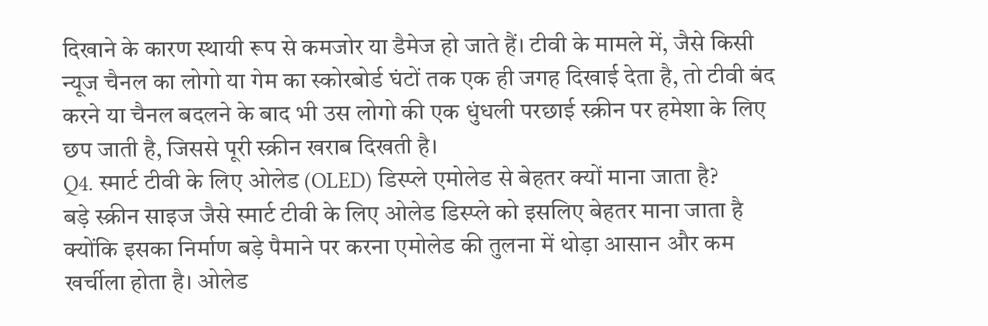दिखाने के कारण स्थायी रूप से कमजोर या डैमेज हो जाते हैं। टीवी के मामले में, जैसे किसी न्यूज चैनल का लोगो या गेम का स्कोरबोर्ड घंटों तक एक ही जगह दिखाई देता है, तो टीवी बंद करने या चैनल बदलने के बाद भी उस लोगो की एक धुंधली परछाई स्क्रीन पर हमेशा के लिए छप जाती है, जिससे पूरी स्क्रीन खराब दिखती है।
Q4. स्मार्ट टीवी के लिए ओलेड (OLED) डिस्प्ले एमोलेड से बेहतर क्यों माना जाता है?
बड़े स्क्रीन साइज जैसे स्मार्ट टीवी के लिए ओलेड डिस्प्ले को इसलिए बेहतर माना जाता है क्योंकि इसका निर्माण बड़े पैमाने पर करना एमोलेड की तुलना में थोड़ा आसान और कम खर्चीला होता है। ओलेड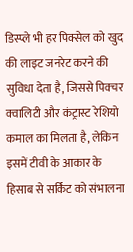डिस्प्ले भी हर पिक्सेल को खुद की लाइट जनरेट करने की सुविधा देता है, जिससे पिक्चर क्वालिटी और कंट्रास्ट रेशियो कमाल का मिलता है, लेकिन इसमें टीवी के आकार के हिसाब से सर्किट को संभालना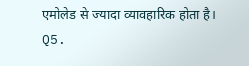एमोलेड से ज्यादा व्यावहारिक होता है।
Q5.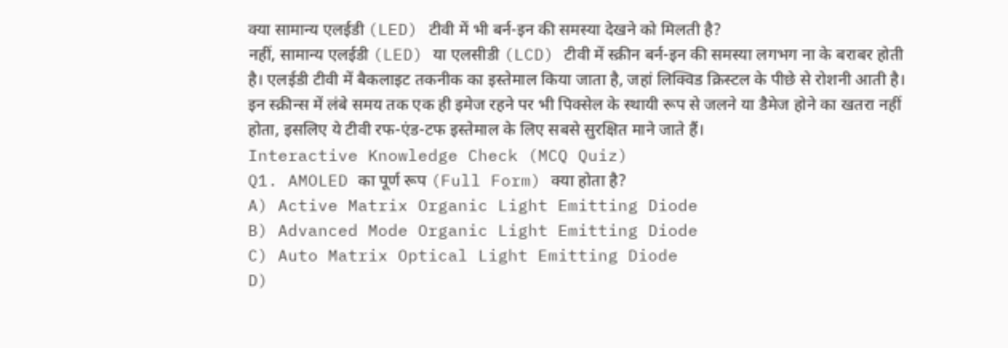क्या सामान्य एलईडी (LED) टीवी में भी बर्न-इन की समस्या देखने को मिलती है?
नहीं, सामान्य एलईडी (LED) या एलसीडी (LCD) टीवी में स्क्रीन बर्न-इन की समस्या लगभग ना के बराबर होती है। एलईडी टीवी में बैकलाइट तकनीक का इस्तेमाल किया जाता है, जहां लिक्विड क्रिस्टल के पीछे से रोशनी आती है। इन स्क्रीन्स में लंबे समय तक एक ही इमेज रहने पर भी पिक्सेल के स्थायी रूप से जलने या डैमेज होने का खतरा नहीं होता, इसलिए ये टीवी रफ-एंड-टफ इस्तेमाल के लिए सबसे सुरक्षित माने जाते हैं।
Interactive Knowledge Check (MCQ Quiz)
Q1. AMOLED का पूर्ण रूप (Full Form) क्या होता है?
A) Active Matrix Organic Light Emitting Diode
B) Advanced Mode Organic Light Emitting Diode
C) Auto Matrix Optical Light Emitting Diode
D)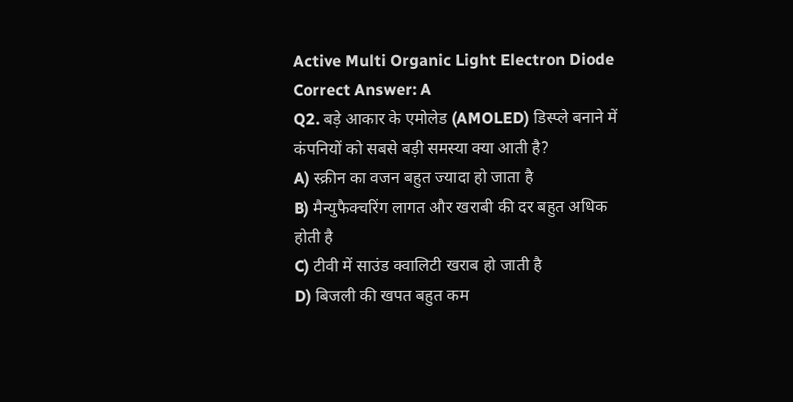Active Multi Organic Light Electron Diode
Correct Answer: A
Q2. बड़े आकार के एमोलेड (AMOLED) डिस्प्ले बनाने में कंपनियों को सबसे बड़ी समस्या क्या आती है?
A) स्क्रीन का वजन बहुत ज्यादा हो जाता है
B) मैन्युफैक्चरिंग लागत और खराबी की दर बहुत अधिक होती है
C) टीवी में साउंड क्वालिटी खराब हो जाती है
D) बिजली की खपत बहुत कम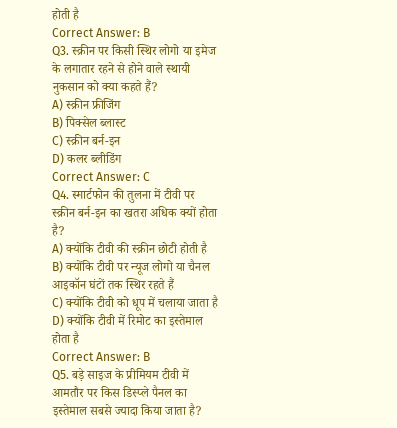होती है
Correct Answer: B
Q3. स्क्रीन पर किसी स्थिर लोगो या इमेज के लगातार रहने से होने वाले स्थायी नुकसान को क्या कहते हैं?
A) स्क्रीन फ्रीजिंग
B) पिक्सेल ब्लास्ट
C) स्क्रीन बर्न-इन
D) कलर ब्लीडिंग
Correct Answer: C
Q4. स्मार्टफोन की तुलना में टीवी पर स्क्रीन बर्न-इन का खतरा अधिक क्यों होता है?
A) क्योंकि टीवी की स्क्रीन छोटी होती है
B) क्योंकि टीवी पर न्यूज लोगो या चैनल आइकॉन घंटों तक स्थिर रहते हैं
C) क्योंकि टीवी को धूप में चलाया जाता है
D) क्योंकि टीवी में रिमोट का इस्तेमाल होता है
Correct Answer: B
Q5. बड़े साइज के प्रीमियम टीवी में आमतौर पर किस डिस्प्ले पैनल का इस्तेमाल सबसे ज्यादा किया जाता है?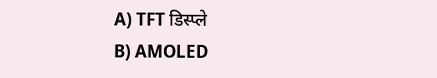A) TFT डिस्प्ले
B) AMOLED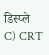डिस्प्ले
C) CRT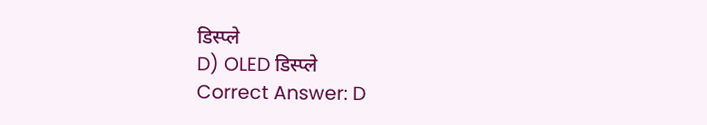डिस्प्ले
D) OLED डिस्प्ले
Correct Answer: D